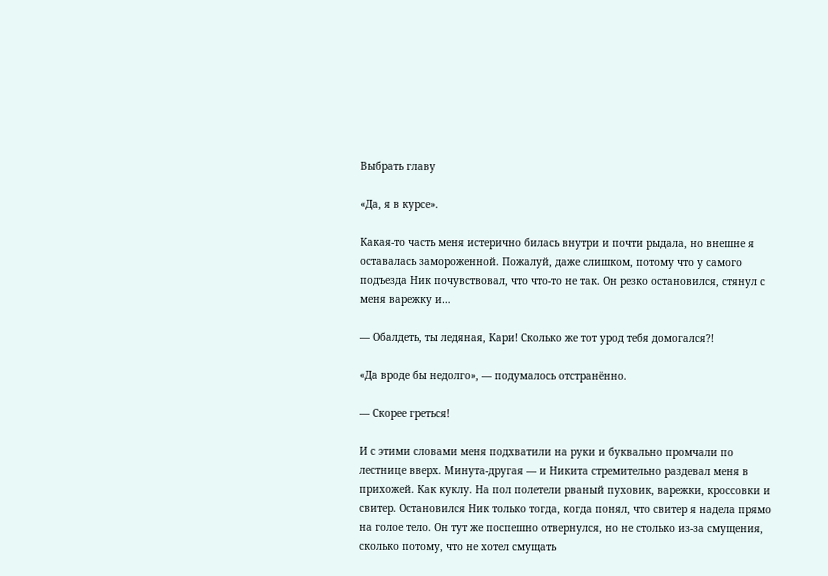Выбрать главу

«Да, я в курсе».

Какая-то часть меня истерично билась внутри и почти рыдала, но внешне я оставалась замороженной. Пожалуй, даже слишком, потому что у самого подъезда Ник почувствовал, что что-то не так. Он резко остановился, стянул с меня варежку и…

— Обалдеть, ты ледяная, Кари! Сколько же тот урод тебя домогался?!

«Да вроде бы недолго», — подумалось отстранённо.

— Скорее греться!

И с этими словами меня подхватили на руки и буквально промчали по лестнице вверх. Минута-другая — и Никита стремительно раздевал меня в прихожей. Как куклу. На пол полетели рваный пуховик, варежки, кроссовки и свитер. Остановился Ник только тогда, когда понял, что свитер я надела прямо на голое тело. Он тут же поспешно отвернулся, но не столько из-за смущения, сколько потому, что не хотел смущать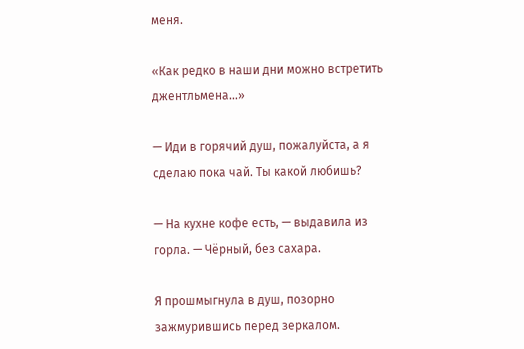меня.

«Как редко в наши дни можно встретить джентльмена…»

— Иди в горячий душ, пожалуйста, а я сделаю пока чай. Ты какой любишь?

— На кухне кофе есть, — выдавила из горла. — Чёрный, без сахара.

Я прошмыгнула в душ, позорно зажмурившись перед зеркалом.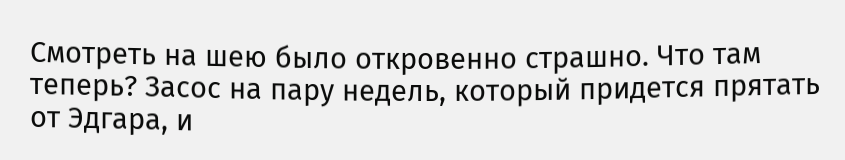Смотреть на шею было откровенно страшно. Что там теперь? Засос на пару недель, который придется прятать от Эдгара, и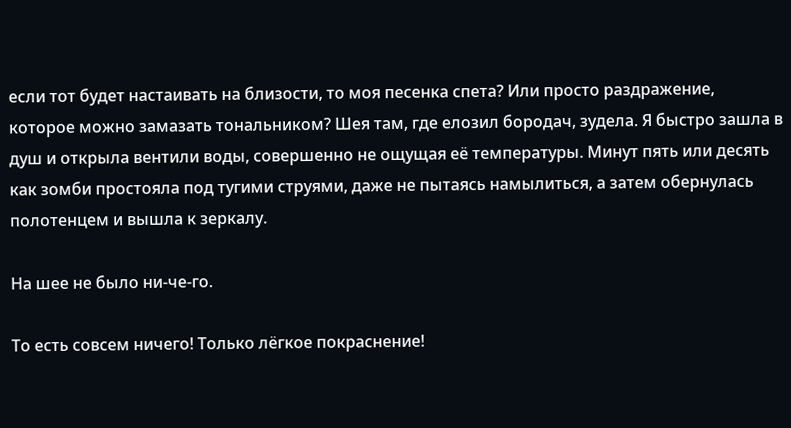если тот будет настаивать на близости, то моя песенка спета? Или просто раздражение, которое можно замазать тональником? Шея там, где елозил бородач, зудела. Я быстро зашла в душ и открыла вентили воды, совершенно не ощущая её температуры. Минут пять или десять как зомби простояла под тугими струями, даже не пытаясь намылиться, а затем обернулась полотенцем и вышла к зеркалу.

На шее не было ни-че-го.

То есть совсем ничего! Только лёгкое покраснение!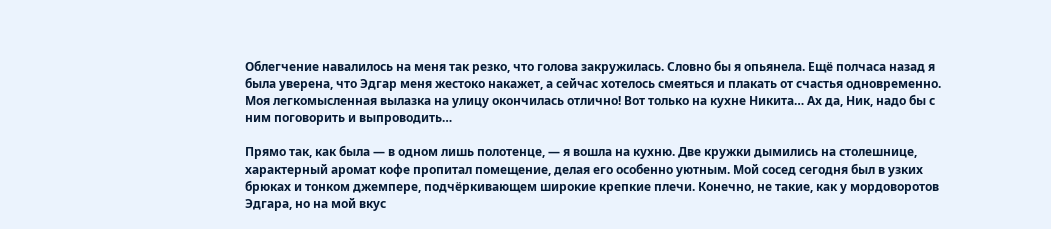Облегчение навалилось на меня так резко, что голова закружилась. Словно бы я опьянела. Ещё полчаса назад я была уверена, что Эдгар меня жестоко накажет, а сейчас хотелось смеяться и плакать от счастья одновременно. Моя легкомысленная вылазка на улицу окончилась отлично! Вот только на кухне Никита… Ах да, Ник, надо бы с ним поговорить и выпроводить…

Прямо так, как была — в одном лишь полотенце, — я вошла на кухню. Две кружки дымились на столешнице, характерный аромат кофе пропитал помещение, делая его особенно уютным. Мой сосед сегодня был в узких брюках и тонком джемпере, подчёркивающем широкие крепкие плечи. Конечно, не такие, как у мордоворотов Эдгара, но на мой вкус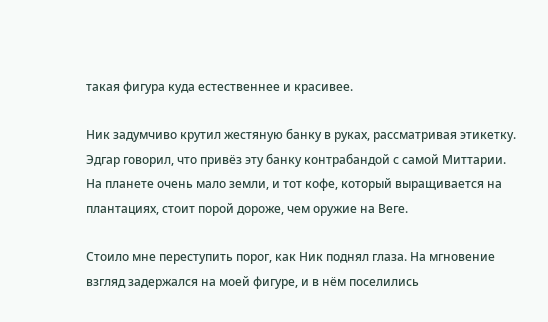такая фигура куда естественнее и красивее.

Ник задумчиво крутил жестяную банку в руках, рассматривая этикетку. Эдгар говорил, что привёз эту банку контрабандой с самой Миттарии. На планете очень мало земли, и тот кофе, который выращивается на плантациях, стоит порой дороже, чем оружие на Веге.

Стоило мне переступить порог, как Ник поднял глаза. На мгновение взгляд задержался на моей фигуре, и в нём поселились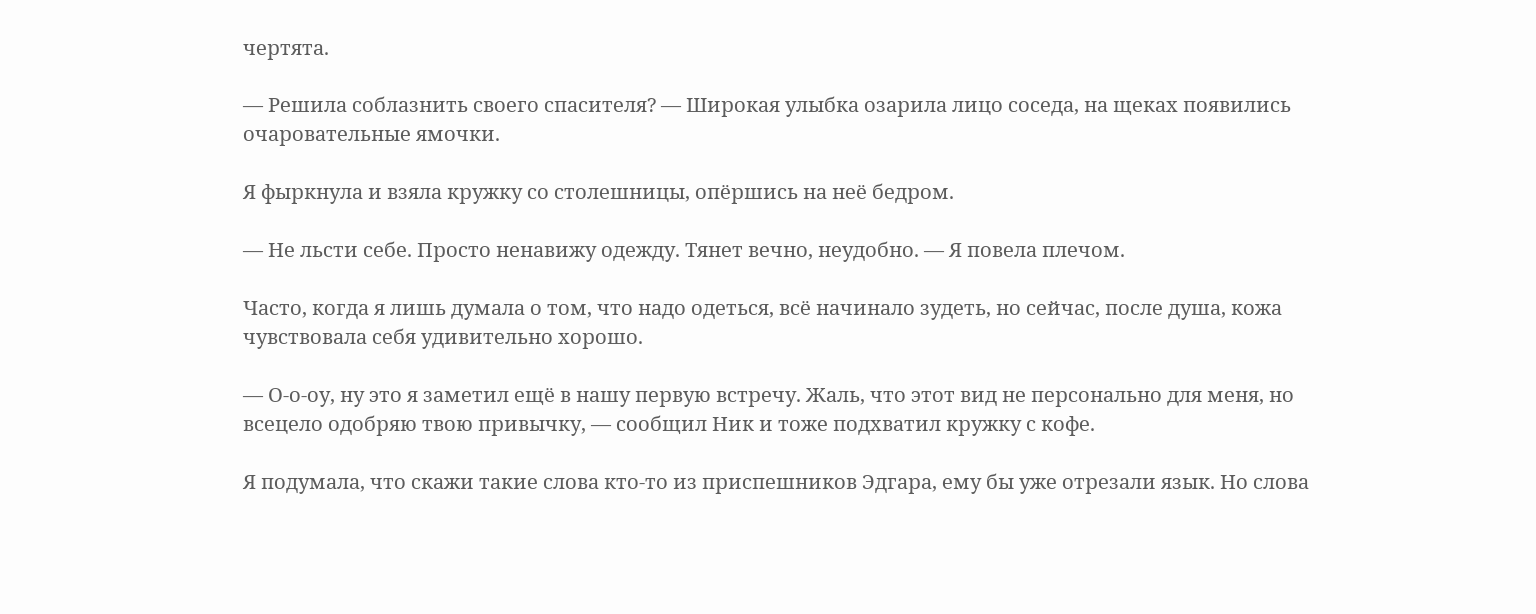чертята.

— Решила соблазнить своего спасителя? — Широкая улыбка озарила лицо соседа, на щеках появились очаровательные ямочки.

Я фыркнула и взяла кружку со столешницы, опёршись на неё бедром.

— Не льсти себе. Просто ненавижу одежду. Тянет вечно, неудобно. — Я повела плечом.

Часто, когда я лишь думала о том, что надо одеться, всё начинало зудеть, но сейчас, после душа, кожа чувствовала себя удивительно хорошо.

— О-о-оу, ну это я заметил ещё в нашу первую встречу. Жаль, что этот вид не персонально для меня, но всецело одобряю твою привычку, — сообщил Ник и тоже подхватил кружку с кофе.

Я подумала, что скажи такие слова кто-то из приспешников Эдгара, ему бы уже отрезали язык. Но слова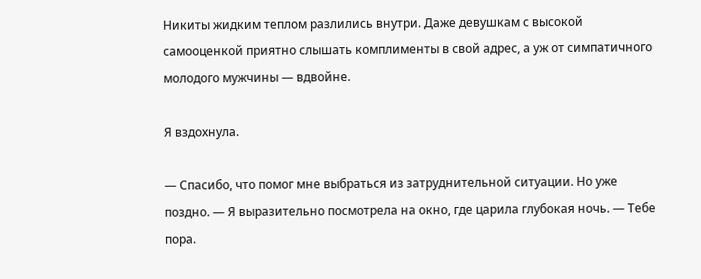Никиты жидким теплом разлились внутри. Даже девушкам с высокой самооценкой приятно слышать комплименты в свой адрес, а уж от симпатичного молодого мужчины — вдвойне.

Я вздохнула.

— Спасибо, что помог мне выбраться из затруднительной ситуации. Но уже поздно. — Я выразительно посмотрела на окно, где царила глубокая ночь. — Тебе пора.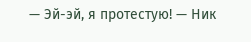— Эй-эй, я протестую! — Ник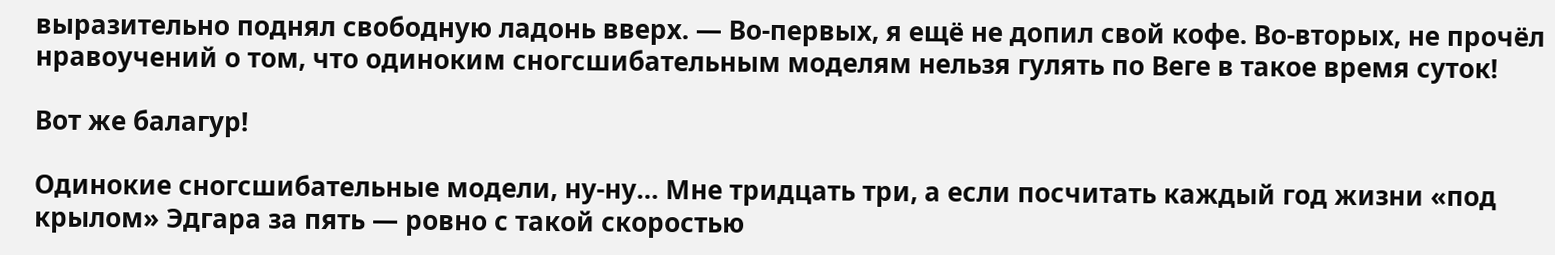выразительно поднял свободную ладонь вверх. — Во-первых, я ещё не допил свой кофе. Во-вторых, не прочёл нравоучений о том, что одиноким сногсшибательным моделям нельзя гулять по Веге в такое время суток!

Вот же балагур!

Одинокие сногсшибательные модели, ну-ну… Мне тридцать три, а если посчитать каждый год жизни «под крылом» Эдгара за пять — ровно с такой скоростью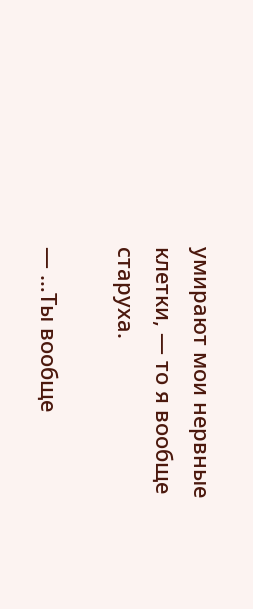умирают мои нервные клетки, — то я вообще старуха.

— …Ты вообще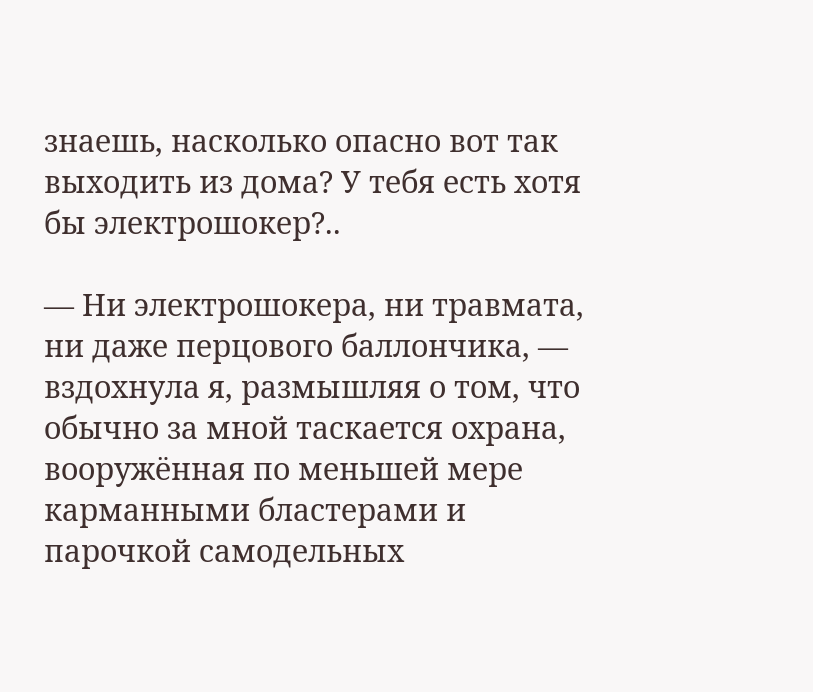знаешь, насколько опасно вот так выходить из дома? У тебя есть хотя бы электрошокер?..

— Ни электрошокера, ни травмата, ни даже перцового баллончика, — вздохнула я, размышляя о том, что обычно за мной таскается охрана, вооружённая по меньшей мере карманными бластерами и парочкой самодельных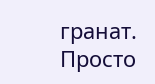гранат. Просто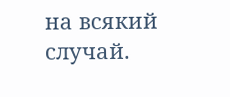на всякий случай.